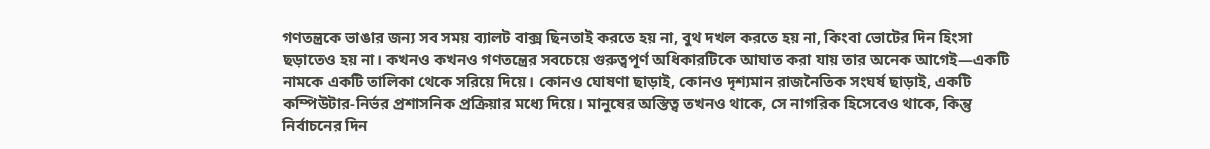গণতন্ত্রকে ভাঙার জন্য সব সময় ব্যালট বাক্স ছিনতাই করতে হয় না, বুথ দখল করতে হয় না, কিংবা ভোটের দিন হিংসা ছড়াতেও হয় না। কখনও কখনও গণতন্ত্রের সবচেয়ে গুরুত্বপূর্ণ অধিকারটিকে আঘাত করা যায় তার অনেক আগেই—একটি নামকে একটি তালিকা থেকে সরিয়ে দিয়ে। কোনও ঘোষণা ছাড়াই, কোনও দৃশ্যমান রাজনৈতিক সংঘর্ষ ছাড়াই, একটি কম্পিউটার-নির্ভর প্রশাসনিক প্রক্রিয়ার মধ্যে দিয়ে। মানুষের অস্তিত্ব তখনও থাকে, সে নাগরিক হিসেবেও থাকে, কিন্তু নির্বাচনের দিন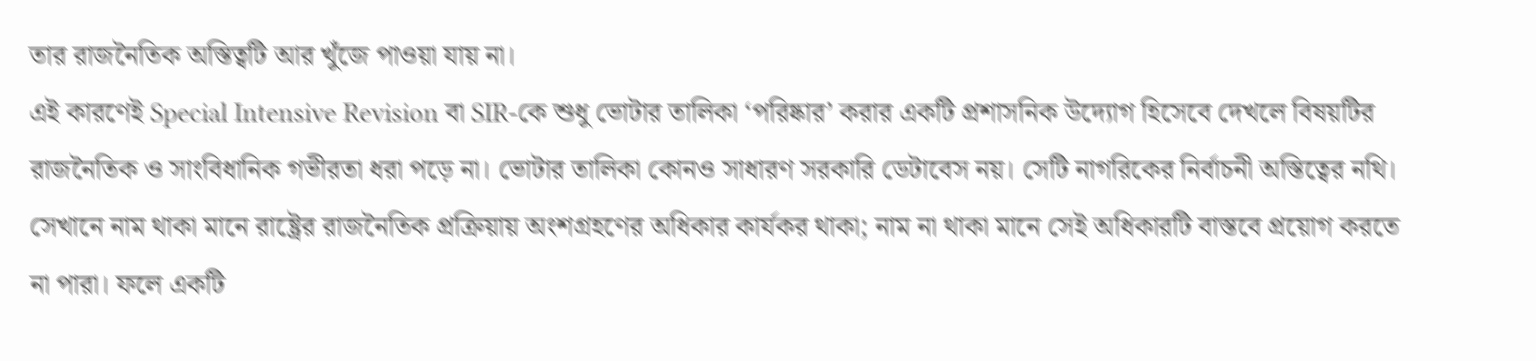তার রাজনৈতিক অস্তিত্বটি আর খুঁজে পাওয়া যায় না।
এই কারণেই Special Intensive Revision বা SIR-কে শুধু ভোটার তালিকা ‘পরিষ্কার’ করার একটি প্রশাসনিক উদ্যোগ হিসেবে দেখলে বিষয়টির রাজনৈতিক ও সাংবিধানিক গভীরতা ধরা পড়ে না। ভোটার তালিকা কোনও সাধারণ সরকারি ডেটাবেস নয়। সেটি নাগরিকের নির্বাচনী অস্তিত্বের নথি। সেখানে নাম থাকা মানে রাষ্ট্রের রাজনৈতিক প্রক্রিয়ায় অংশগ্রহণের অধিকার কার্যকর থাকা; নাম না থাকা মানে সেই অধিকারটি বাস্তবে প্রয়োগ করতে না পারা। ফলে একটি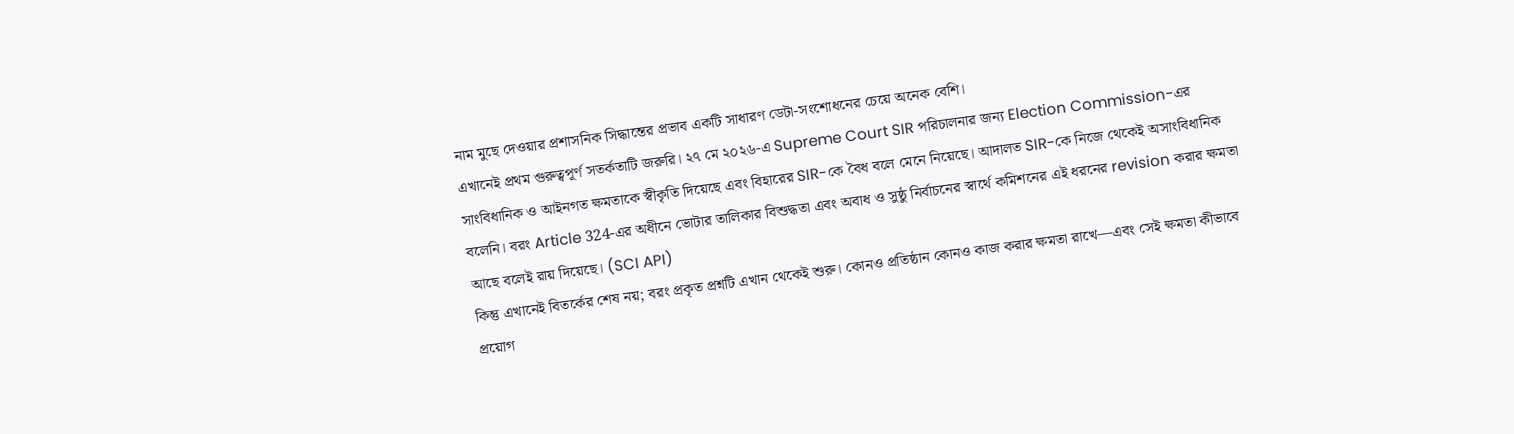নাম মুছে দেওয়ার প্রশাসনিক সিদ্ধান্তের প্রভাব একটি সাধারণ ডেটা-সংশোধনের চেয়ে অনেক বেশি।
এখানেই প্রথম গুরুত্বপূর্ণ সতর্কতাটি জরুরি। ২৭ মে ২০২৬-এ Supreme Court SIR পরিচালনার জন্য Election Commission-এর সাংবিধানিক ও আইনগত ক্ষমতাকে স্বীকৃতি দিয়েছে এবং বিহারের SIR-কে বৈধ বলে মেনে নিয়েছে। আদালত SIR-কে নিজে থেকেই অসাংবিধানিক বলেনি। বরং Article 324-এর অধীনে ভোটার তালিকার বিশুদ্ধতা এবং অবাধ ও সুষ্ঠু নির্বাচনের স্বার্থে কমিশনের এই ধরনের revision করার ক্ষমতা আছে বলেই রায় দিয়েছে। (SCI API)
কিন্তু এখানেই বিতর্কের শেষ নয়; বরং প্রকৃত প্রশ্নটি এখান থেকেই শুরু। কোনও প্রতিষ্ঠান কোনও কাজ করার ক্ষমতা রাখে—এবং সেই ক্ষমতা কীভাবে প্রয়োগ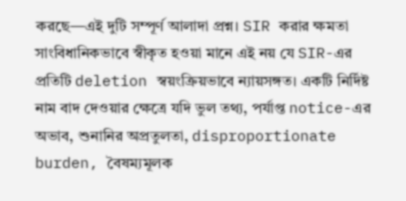করছে—এই দুটি সম্পূর্ণ আলাদা প্রশ্ন। SIR করার ক্ষমতা সাংবিধানিকভাবে স্বীকৃত হওয়া মানে এই নয় যে SIR-এর প্রতিটি deletion স্বয়ংক্রিয়ভাবে ন্যায়সঙ্গত। একটি নির্দিষ্ট নাম বাদ দেওয়ার ক্ষেত্রে যদি ভুল তথ্য, পর্যাপ্ত notice-এর অভাব, শুনানির অপ্রতুলতা, disproportionate burden, বৈষম্যমূলক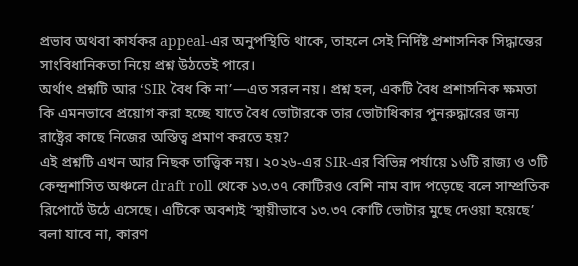প্রভাব অথবা কার্যকর appeal-এর অনুপস্থিতি থাকে, তাহলে সেই নির্দিষ্ট প্রশাসনিক সিদ্ধান্তের সাংবিধানিকতা নিয়ে প্রশ্ন উঠতেই পারে।
অর্থাৎ প্রশ্নটি আর ‘SIR বৈধ কি না’—এত সরল নয়। প্রশ্ন হল, একটি বৈধ প্রশাসনিক ক্ষমতা কি এমনভাবে প্রয়োগ করা হচ্ছে যাতে বৈধ ভোটারকে তার ভোটাধিকার পুনরুদ্ধারের জন্য রাষ্ট্রের কাছে নিজের অস্তিত্ব প্রমাণ করতে হয়?
এই প্রশ্নটি এখন আর নিছক তাত্ত্বিক নয়। ২০২৬-এর SIR-এর বিভিন্ন পর্যায়ে ১৬টি রাজ্য ও ৩টি কেন্দ্রশাসিত অঞ্চলে draft roll থেকে ১৩.৩৭ কোটিরও বেশি নাম বাদ পড়েছে বলে সাম্প্রতিক রিপোর্টে উঠে এসেছে। এটিকে অবশ্যই ‘স্থায়ীভাবে ১৩.৩৭ কোটি ভোটার মুছে দেওয়া হয়েছে’ বলা যাবে না, কারণ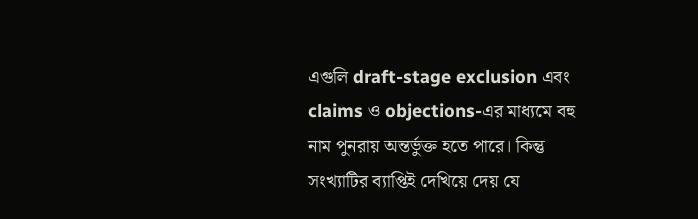এগুলি draft-stage exclusion এবং claims ও objections-এর মাধ্যমে বহু নাম পুনরায় অন্তর্ভুক্ত হতে পারে। কিন্তু সংখ্যাটির ব্যাপ্তিই দেখিয়ে দেয় যে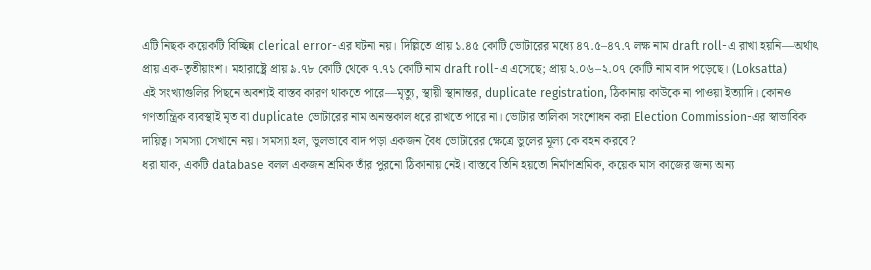এটি নিছক কয়েকটি বিচ্ছিন্ন clerical error-এর ঘটনা নয়। দিল্লিতে প্রায় ১.৪৫ কোটি ভোটারের মধ্যে ৪৭.৫–৪৭.৭ লক্ষ নাম draft roll-এ রাখা হয়নি—অর্থাৎ প্রায় এক-তৃতীয়াংশ। মহারাষ্ট্রে প্রায় ৯.৭৮ কোটি থেকে ৭.৭১ কোটি নাম draft roll-এ এসেছে; প্রায় ২.০৬–২.০৭ কোটি নাম বাদ পড়েছে। (Loksatta)
এই সংখ্যাগুলির পিছনে অবশ্যই বাস্তব কারণ থাকতে পারে—মৃত্যু, স্থায়ী স্থানান্তর, duplicate registration, ঠিকানায় কাউকে না পাওয়া ইত্যাদি। কোনও গণতান্ত্রিক ব্যবস্থাই মৃত বা duplicate ভোটারের নাম অনন্তকাল ধরে রাখতে পারে না। ভোটার তালিকা সংশোধন করা Election Commission-এর স্বাভাবিক দায়িত্ব। সমস্যা সেখানে নয়। সমস্যা হল, ভুলভাবে বাদ পড়া একজন বৈধ ভোটারের ক্ষেত্রে ভুলের মূল্য কে বহন করবে?
ধরা যাক, একটি database বলল একজন শ্রমিক তাঁর পুরনো ঠিকানায় নেই। বাস্তবে তিনি হয়তো নির্মাণশ্রমিক, কয়েক মাস কাজের জন্য অন্য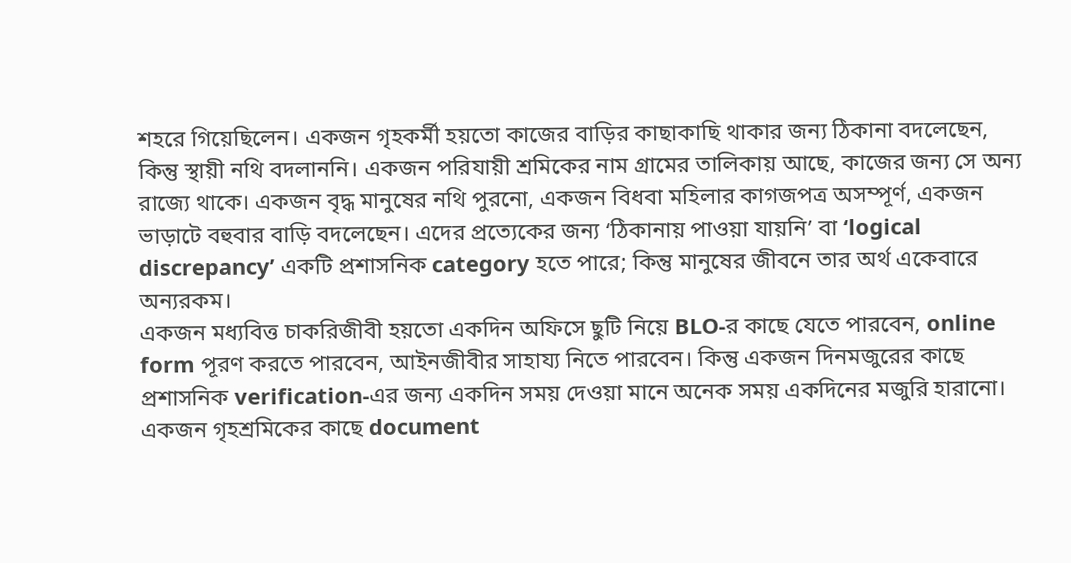শহরে গিয়েছিলেন। একজন গৃহকর্মী হয়তো কাজের বাড়ির কাছাকাছি থাকার জন্য ঠিকানা বদলেছেন, কিন্তু স্থায়ী নথি বদলাননি। একজন পরিযায়ী শ্রমিকের নাম গ্রামের তালিকায় আছে, কাজের জন্য সে অন্য রাজ্যে থাকে। একজন বৃদ্ধ মানুষের নথি পুরনো, একজন বিধবা মহিলার কাগজপত্র অসম্পূর্ণ, একজন ভাড়াটে বহুবার বাড়ি বদলেছেন। এদের প্রত্যেকের জন্য ‘ঠিকানায় পাওয়া যায়নি’ বা ‘logical discrepancy’ একটি প্রশাসনিক category হতে পারে; কিন্তু মানুষের জীবনে তার অর্থ একেবারে অন্যরকম।
একজন মধ্যবিত্ত চাকরিজীবী হয়তো একদিন অফিসে ছুটি নিয়ে BLO-র কাছে যেতে পারবেন, online form পূরণ করতে পারবেন, আইনজীবীর সাহায্য নিতে পারবেন। কিন্তু একজন দিনমজুরের কাছে প্রশাসনিক verification-এর জন্য একদিন সময় দেওয়া মানে অনেক সময় একদিনের মজুরি হারানো। একজন গৃহশ্রমিকের কাছে document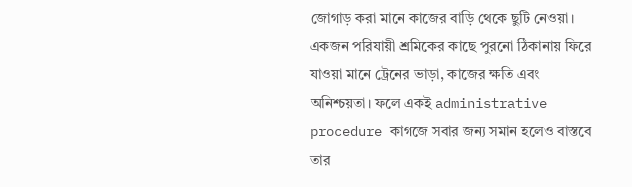জোগাড় করা মানে কাজের বাড়ি থেকে ছুটি নেওয়া। একজন পরিযায়ী শ্রমিকের কাছে পুরনো ঠিকানায় ফিরে যাওয়া মানে ট্রেনের ভাড়া, কাজের ক্ষতি এবং অনিশ্চয়তা। ফলে একই administrative procedure কাগজে সবার জন্য সমান হলেও বাস্তবে তার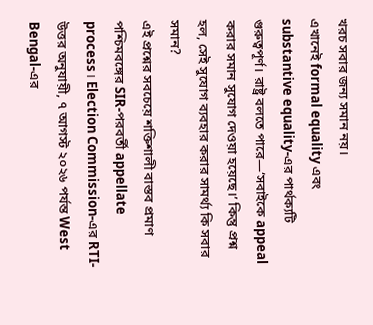খরচ সবার জন্য সমান নয়।
এখানেই formal equality এবং substantive equality-এর পার্থক্যটি গুরুত্বপূর্ণ। রাষ্ট্র বলতে পারে—‘সবাইকে appeal করার সমান সুযোগ দেওয়া হয়েছে।’ কিন্তু প্রশ্ন হল, সেই সুযোগ ব্যবহার করার সামর্থ্য কি সবার সমান?
এই প্রশ্নের সবচেয়ে শক্তিশালী বাস্তব প্রমাণ পশ্চিমবঙ্গের SIR-পরবর্তী appellate process। Election Commission-এর RTI-উত্তর অনুযায়ী, ৭ আগস্ট ২০২৬ পর্যন্ত West Bengal-এর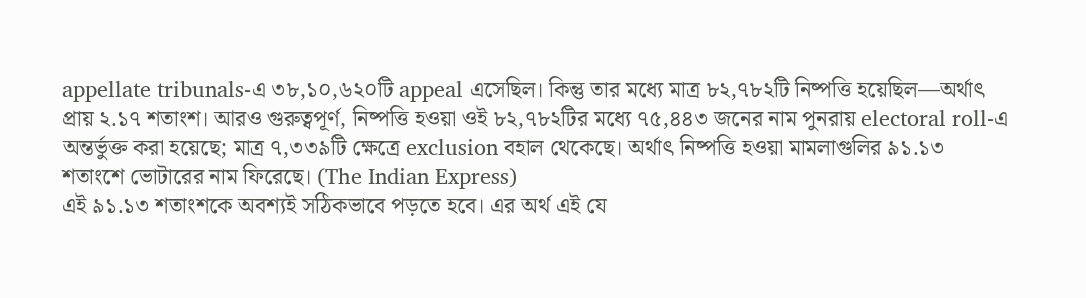appellate tribunals-এ ৩৮,১০,৬২০টি appeal এসেছিল। কিন্তু তার মধ্যে মাত্র ৮২,৭৮২টি নিষ্পত্তি হয়েছিল—অর্থাৎ প্রায় ২.১৭ শতাংশ। আরও গুরুত্বপূর্ণ, নিষ্পত্তি হওয়া ওই ৮২,৭৮২টির মধ্যে ৭৫,৪৪৩ জনের নাম পুনরায় electoral roll-এ অন্তর্ভুক্ত করা হয়েছে; মাত্র ৭,৩৩৯টি ক্ষেত্রে exclusion বহাল থেকেছে। অর্থাৎ নিষ্পত্তি হওয়া মামলাগুলির ৯১.১৩ শতাংশে ভোটারের নাম ফিরেছে। (The Indian Express)
এই ৯১.১৩ শতাংশকে অবশ্যই সঠিকভাবে পড়তে হবে। এর অর্থ এই যে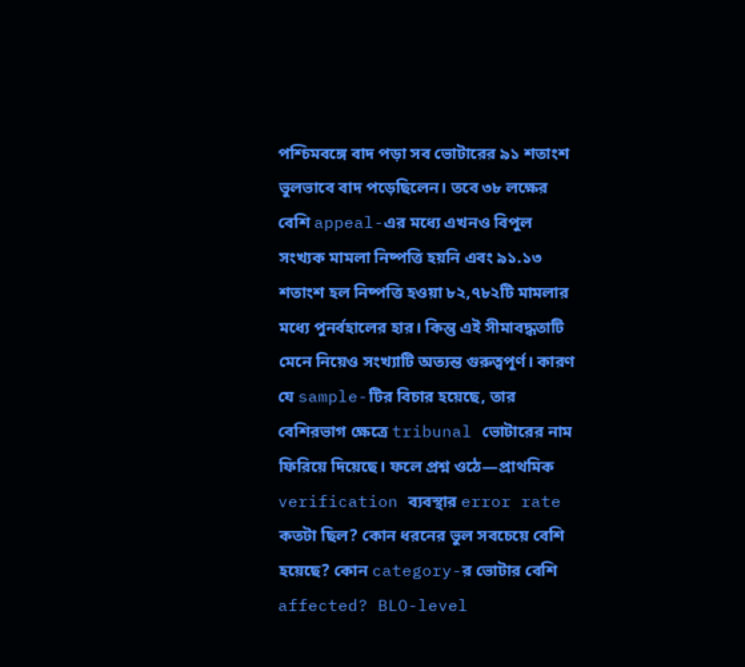পশ্চিমবঙ্গে বাদ পড়া সব ভোটারের ৯১ শতাংশ ভুলভাবে বাদ পড়েছিলেন। তবে ৩৮ লক্ষের বেশি appeal-এর মধ্যে এখনও বিপুল সংখ্যক মামলা নিষ্পত্তি হয়নি এবং ৯১.১৩ শতাংশ হল নিষ্পত্তি হওয়া ৮২,৭৮২টি মামলার মধ্যে পুনর্বহালের হার। কিন্তু এই সীমাবদ্ধতাটি মেনে নিয়েও সংখ্যাটি অত্যন্ত গুরুত্বপূর্ণ। কারণ যে sample-টির বিচার হয়েছে, তার বেশিরভাগ ক্ষেত্রে tribunal ভোটারের নাম ফিরিয়ে দিয়েছে। ফলে প্রশ্ন ওঠে—প্রাথমিক verification ব্যবস্থার error rate কতটা ছিল? কোন ধরনের ভুল সবচেয়ে বেশি হয়েছে? কোন category-র ভোটার বেশি affected? BLO-level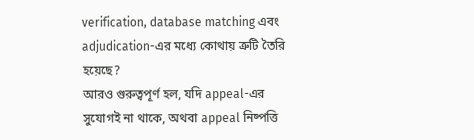verification, database matching এবং adjudication-এর মধ্যে কোথায় ত্রুটি তৈরি হয়েছে?
আরও গুরুত্বপূর্ণ হল, যদি appeal-এর সুযোগই না থাকে, অথবা appeal নিষ্পত্তি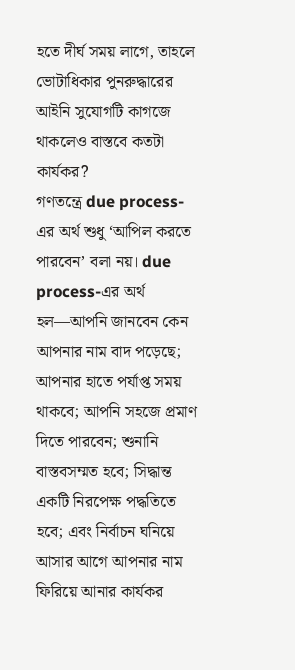হতে দীর্ঘ সময় লাগে, তাহলে ভোটাধিকার পুনরুদ্ধারের আইনি সুযোগটি কাগজে থাকলেও বাস্তবে কতটা কার্যকর?
গণতন্ত্রে due process-এর অর্থ শুধু ‘আপিল করতে পারবেন’ বলা নয়। due process-এর অর্থ হল—আপনি জানবেন কেন আপনার নাম বাদ পড়েছে; আপনার হাতে পর্যাপ্ত সময় থাকবে; আপনি সহজে প্রমাণ দিতে পারবেন; শুনানি বাস্তবসম্মত হবে; সিদ্ধান্ত একটি নিরপেক্ষ পদ্ধতিতে হবে; এবং নির্বাচন ঘনিয়ে আসার আগে আপনার নাম ফিরিয়ে আনার কার্যকর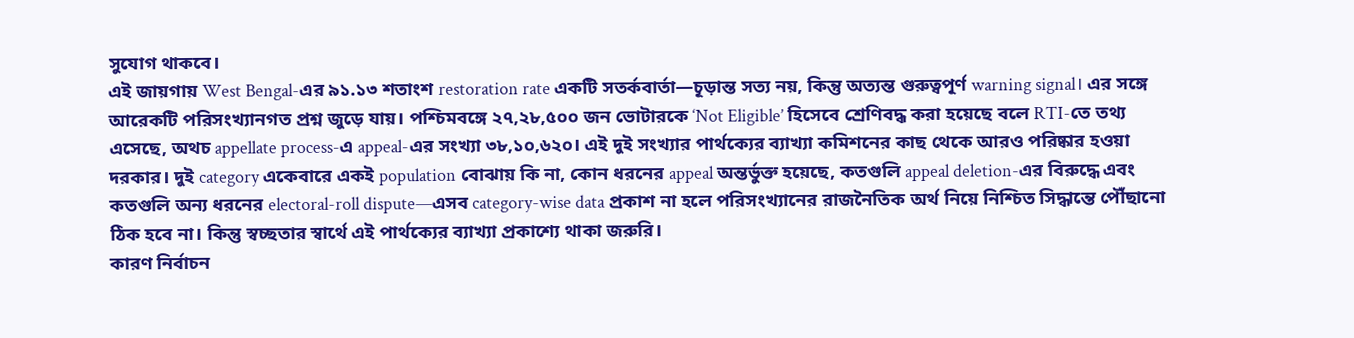সুযোগ থাকবে।
এই জায়গায় West Bengal-এর ৯১.১৩ শতাংশ restoration rate একটি সতর্কবার্তা—চূড়ান্ত সত্য নয়, কিন্তু অত্যন্ত গুরুত্বপূর্ণ warning signal। এর সঙ্গে আরেকটি পরিসংখ্যানগত প্রশ্ন জুড়ে যায়। পশ্চিমবঙ্গে ২৭,২৮,৫০০ জন ভোটারকে ‘Not Eligible’ হিসেবে শ্রেণিবদ্ধ করা হয়েছে বলে RTI-তে তথ্য এসেছে, অথচ appellate process-এ appeal-এর সংখ্যা ৩৮,১০,৬২০। এই দুই সংখ্যার পার্থক্যের ব্যাখ্যা কমিশনের কাছ থেকে আরও পরিষ্কার হওয়া দরকার। দুই category একেবারে একই population বোঝায় কি না, কোন ধরনের appeal অন্তর্ভুক্ত হয়েছে, কতগুলি appeal deletion-এর বিরুদ্ধে এবং কতগুলি অন্য ধরনের electoral-roll dispute—এসব category-wise data প্রকাশ না হলে পরিসংখ্যানের রাজনৈতিক অর্থ নিয়ে নিশ্চিত সিদ্ধান্তে পৌঁছানো ঠিক হবে না। কিন্তু স্বচ্ছতার স্বার্থে এই পার্থক্যের ব্যাখ্যা প্রকাশ্যে থাকা জরুরি।
কারণ নির্বাচন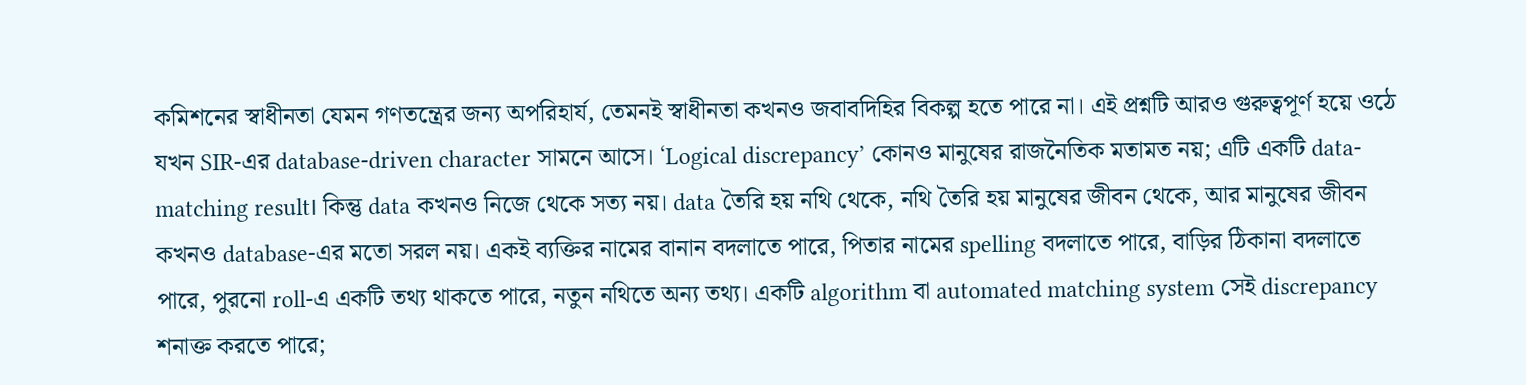কমিশনের স্বাধীনতা যেমন গণতন্ত্রের জন্য অপরিহার্য, তেমনই স্বাধীনতা কখনও জবাবদিহির বিকল্প হতে পারে না। এই প্রশ্নটি আরও গুরুত্বপূর্ণ হয়ে ওঠে যখন SIR-এর database-driven character সামনে আসে। ‘Logical discrepancy’ কোনও মানুষের রাজনৈতিক মতামত নয়; এটি একটি data-matching result। কিন্তু data কখনও নিজে থেকে সত্য নয়। data তৈরি হয় নথি থেকে, নথি তৈরি হয় মানুষের জীবন থেকে, আর মানুষের জীবন কখনও database-এর মতো সরল নয়। একই ব্যক্তির নামের বানান বদলাতে পারে, পিতার নামের spelling বদলাতে পারে, বাড়ির ঠিকানা বদলাতে পারে, পুরনো roll-এ একটি তথ্য থাকতে পারে, নতুন নথিতে অন্য তথ্য। একটি algorithm বা automated matching system সেই discrepancy শনাক্ত করতে পারে;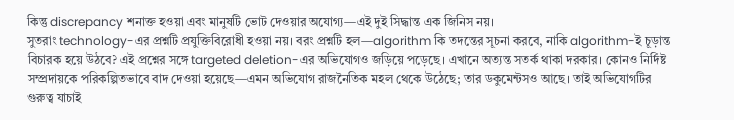কিন্তু discrepancy শনাক্ত হওয়া এবং মানুষটি ভোট দেওয়ার অযোগ্য—এই দুই সিদ্ধান্ত এক জিনিস নয়।
সুতরাং technology-এর প্রশ্নটি প্রযুক্তিবিরোধী হওয়া নয়। বরং প্রশ্নটি হল—algorithm কি তদন্তের সূচনা করবে, নাকি algorithm-ই চূড়ান্ত বিচারক হয়ে উঠবে? এই প্রশ্নের সঙ্গে targeted deletion-এর অভিযোগও জড়িয়ে পড়েছে। এখানে অত্যন্ত সতর্ক থাকা দরকার। কোনও নির্দিষ্ট সম্প্রদায়কে পরিকল্পিতভাবে বাদ দেওয়া হয়েছে—এমন অভিযোগ রাজনৈতিক মহল থেকে উঠেছে; তার ডকুমেন্টসও আছে। তাই অভিযোগটির গুরুত্ব যাচাই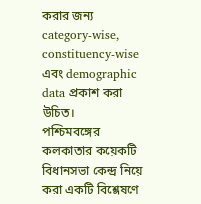করার জন্য category-wise, constituency-wise এবং demographic data প্রকাশ করা উচিত।
পশ্চিমবঙ্গের কলকাতার কয়েকটি বিধানসভা কেন্দ্র নিয়ে করা একটি বিশ্লেষণে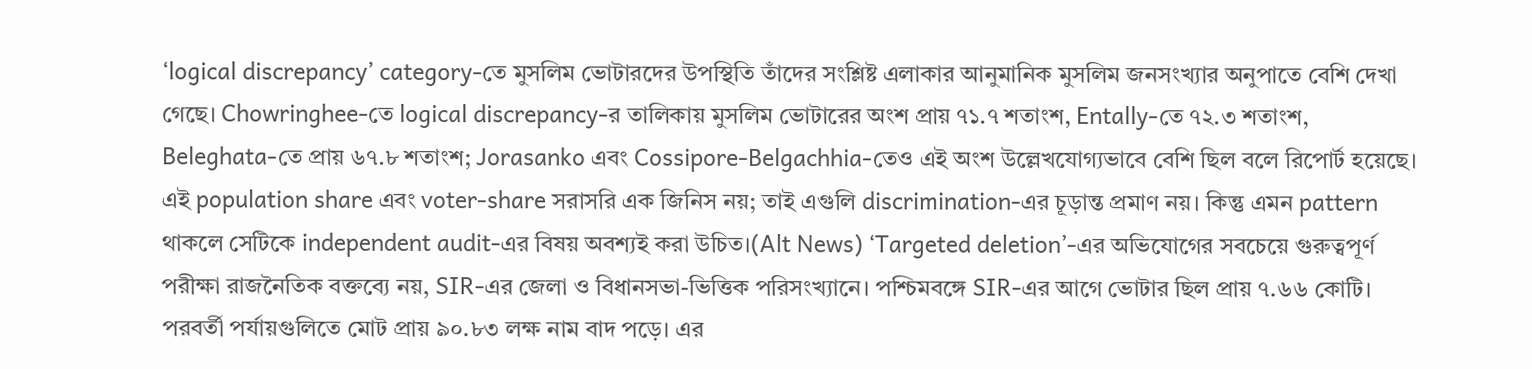‘logical discrepancy’ category-তে মুসলিম ভোটারদের উপস্থিতি তাঁদের সংশ্লিষ্ট এলাকার আনুমানিক মুসলিম জনসংখ্যার অনুপাতে বেশি দেখা গেছে। Chowringhee-তে logical discrepancy-র তালিকায় মুসলিম ভোটারের অংশ প্রায় ৭১.৭ শতাংশ, Entally-তে ৭২.৩ শতাংশ, Beleghata-তে প্রায় ৬৭.৮ শতাংশ; Jorasanko এবং Cossipore-Belgachhia-তেও এই অংশ উল্লেখযোগ্যভাবে বেশি ছিল বলে রিপোর্ট হয়েছে। এই population share এবং voter-share সরাসরি এক জিনিস নয়; তাই এগুলি discrimination-এর চূড়ান্ত প্রমাণ নয়। কিন্তু এমন pattern থাকলে সেটিকে independent audit-এর বিষয় অবশ্যই করা উচিত।(Alt News) ‘Targeted deletion’-এর অভিযোগের সবচেয়ে গুরুত্বপূর্ণ পরীক্ষা রাজনৈতিক বক্তব্যে নয়, SIR-এর জেলা ও বিধানসভা-ভিত্তিক পরিসংখ্যানে। পশ্চিমবঙ্গে SIR-এর আগে ভোটার ছিল প্রায় ৭.৬৬ কোটি। পরবর্তী পর্যায়গুলিতে মোট প্রায় ৯০.৮৩ লক্ষ নাম বাদ পড়ে। এর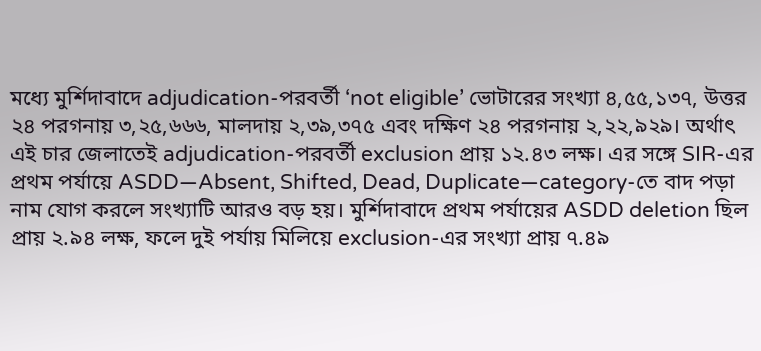মধ্যে মুর্শিদাবাদে adjudication-পরবর্তী ‘not eligible’ ভোটারের সংখ্যা ৪,৫৫,১৩৭, উত্তর ২৪ পরগনায় ৩,২৫,৬৬৬, মালদায় ২,৩৯,৩৭৫ এবং দক্ষিণ ২৪ পরগনায় ২,২২,৯২৯। অর্থাৎ এই চার জেলাতেই adjudication-পরবর্তী exclusion প্রায় ১২.৪৩ লক্ষ। এর সঙ্গে SIR-এর প্রথম পর্যায়ে ASDD—Absent, Shifted, Dead, Duplicate—category-তে বাদ পড়া নাম যোগ করলে সংখ্যাটি আরও বড় হয়। মুর্শিদাবাদে প্রথম পর্যায়ের ASDD deletion ছিল প্রায় ২.৯৪ লক্ষ, ফলে দুই পর্যায় মিলিয়ে exclusion-এর সংখ্যা প্রায় ৭.৪৯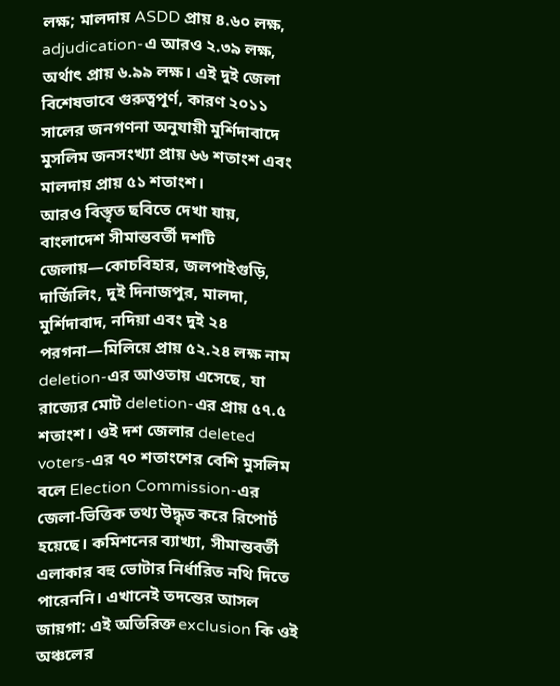লক্ষ; মালদায় ASDD প্রায় ৪.৬০ লক্ষ, adjudication-এ আরও ২.৩৯ লক্ষ, অর্থাৎ প্রায় ৬.৯৯ লক্ষ। এই দুই জেলা বিশেষভাবে গুরুত্বপূর্ণ, কারণ ২০১১ সালের জনগণনা অনুযায়ী মুর্শিদাবাদে মুসলিম জনসংখ্যা প্রায় ৬৬ শতাংশ এবং মালদায় প্রায় ৫১ শতাংশ।
আরও বিস্তৃত ছবিতে দেখা যায়, বাংলাদেশ সীমান্তবর্তী দশটি জেলায়—কোচবিহার, জলপাইগুড়ি, দার্জিলিং, দুই দিনাজপুর, মালদা, মুর্শিদাবাদ, নদিয়া এবং দুই ২৪ পরগনা—মিলিয়ে প্রায় ৫২.২৪ লক্ষ নাম deletion-এর আওতায় এসেছে, যা রাজ্যের মোট deletion-এর প্রায় ৫৭.৫ শতাংশ। ওই দশ জেলার deleted voters-এর ৭০ শতাংশের বেশি মুসলিম বলে Election Commission-এর জেলা-ভিত্তিক তথ্য উদ্ধৃত করে রিপোর্ট হয়েছে। কমিশনের ব্যাখ্যা, সীমান্তবর্তী এলাকার বহু ভোটার নির্ধারিত নথি দিতে পারেননি। এখানেই তদন্তের আসল জায়গা: এই অতিরিক্ত exclusion কি ওই অঞ্চলের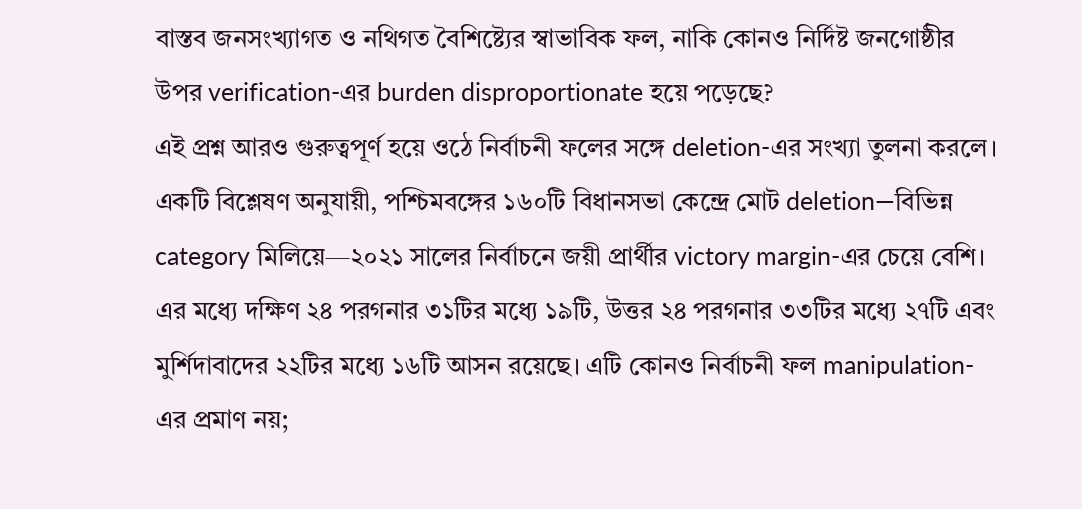বাস্তব জনসংখ্যাগত ও নথিগত বৈশিষ্ট্যের স্বাভাবিক ফল, নাকি কোনও নির্দিষ্ট জনগোষ্ঠীর উপর verification-এর burden disproportionate হয়ে পড়েছে?
এই প্রশ্ন আরও গুরুত্বপূর্ণ হয়ে ওঠে নির্বাচনী ফলের সঙ্গে deletion-এর সংখ্যা তুলনা করলে। একটি বিশ্লেষণ অনুযায়ী, পশ্চিমবঙ্গের ১৬০টি বিধানসভা কেন্দ্রে মোট deletion—বিভিন্ন category মিলিয়ে—২০২১ সালের নির্বাচনে জয়ী প্রার্থীর victory margin-এর চেয়ে বেশি। এর মধ্যে দক্ষিণ ২৪ পরগনার ৩১টির মধ্যে ১৯টি, উত্তর ২৪ পরগনার ৩৩টির মধ্যে ২৭টি এবং মুর্শিদাবাদের ২২টির মধ্যে ১৬টি আসন রয়েছে। এটি কোনও নির্বাচনী ফল manipulation-এর প্রমাণ নয়;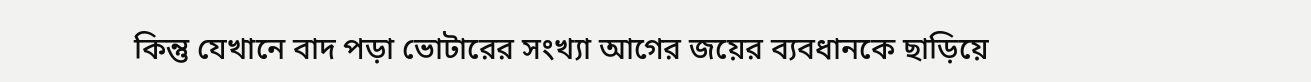কিন্তু যেখানে বাদ পড়া ভোটারের সংখ্যা আগের জয়ের ব্যবধানকে ছাড়িয়ে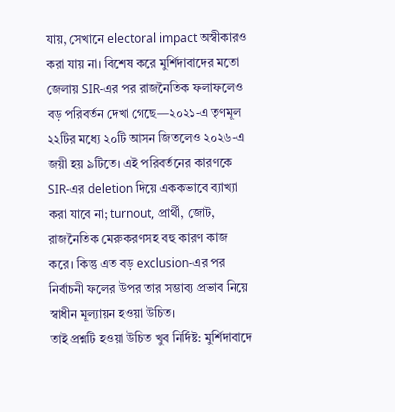যায়, সেখানে electoral impact অস্বীকারও করা যায় না। বিশেষ করে মুর্শিদাবাদের মতো জেলায় SIR-এর পর রাজনৈতিক ফলাফলেও বড় পরিবর্তন দেখা গেছে—২০২১-এ তৃণমূল ২২টির মধ্যে ২০টি আসন জিতলেও ২০২৬-এ জয়ী হয় ৯টিতে। এই পরিবর্তনের কারণকে SIR-এর deletion দিয়ে এককভাবে ব্যাখ্যা করা যাবে না; turnout, প্রার্থী, জোট, রাজনৈতিক মেরুকরণসহ বহু কারণ কাজ করে। কিন্তু এত বড় exclusion-এর পর নির্বাচনী ফলের উপর তার সম্ভাব্য প্রভাব নিয়ে স্বাধীন মূল্যায়ন হওয়া উচিত।
তাই প্রশ্নটি হওয়া উচিত খুব নির্দিষ্ট: মুর্শিদাবাদে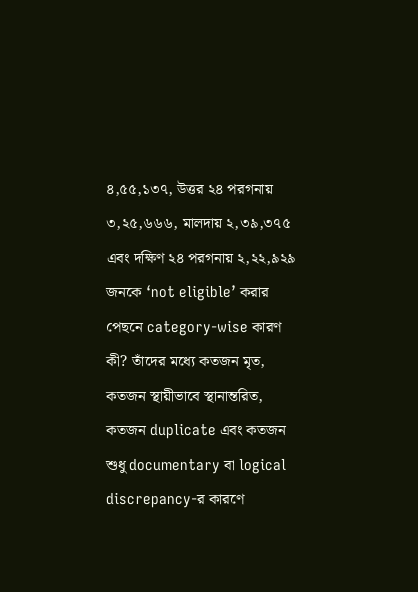৪,৫৫,১৩৭, উত্তর ২৪ পরগনায় ৩,২৫,৬৬৬, মালদায় ২,৩৯,৩৭৫ এবং দক্ষিণ ২৪ পরগনায় ২,২২,৯২৯ জনকে ‘not eligible’ করার পেছনে category-wise কারণ কী? তাঁদের মধ্যে কতজন মৃত, কতজন স্থায়ীভাবে স্থানান্তরিত, কতজন duplicate এবং কতজন শুধু documentary বা logical discrepancy-র কারণে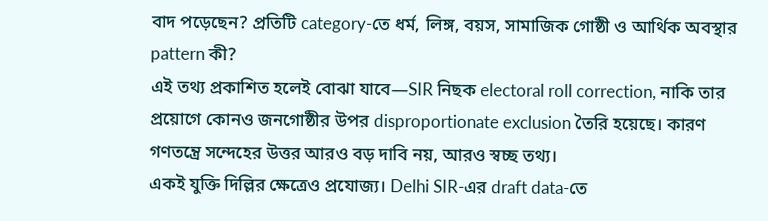বাদ পড়েছেন? প্রতিটি category-তে ধর্ম, লিঙ্গ, বয়স, সামাজিক গোষ্ঠী ও আর্থিক অবস্থার pattern কী?
এই তথ্য প্রকাশিত হলেই বোঝা যাবে—SIR নিছক electoral roll correction, নাকি তার প্রয়োগে কোনও জনগোষ্ঠীর উপর disproportionate exclusion তৈরি হয়েছে। কারণ গণতন্ত্রে সন্দেহের উত্তর আরও বড় দাবি নয়, আরও স্বচ্ছ তথ্য।
একই যুক্তি দিল্লির ক্ষেত্রেও প্রযোজ্য। Delhi SIR-এর draft data-তে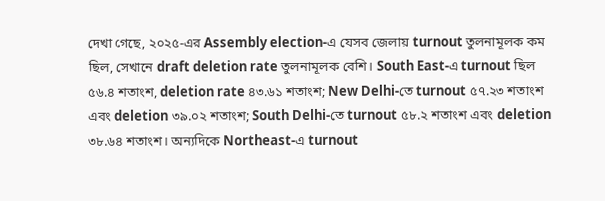দেখা গেছে, ২০২৫-এর Assembly election-এ যেসব জেলায় turnout তুলনামূলক কম ছিল, সেখানে draft deletion rate তুলনামূলক বেশি। South East-এ turnout ছিল ৫৬.৪ শতাংশ, deletion rate ৪৩.৬১ শতাংশ; New Delhi-তে turnout ৫৭.২৩ শতাংশ এবং deletion ৩৯.০২ শতাংশ; South Delhi-তে turnout ৫৮.২ শতাংশ এবং deletion ৩৮.৬৪ শতাংশ। অন্যদিকে Northeast-এ turnout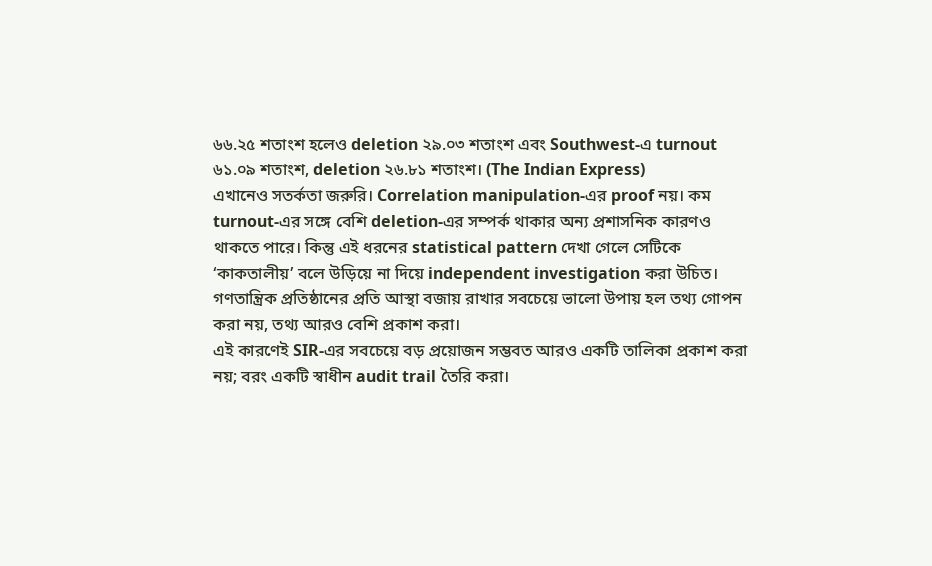৬৬.২৫ শতাংশ হলেও deletion ২৯.০৩ শতাংশ এবং Southwest-এ turnout ৬১.০৯ শতাংশ, deletion ২৬.৮১ শতাংশ। (The Indian Express)
এখানেও সতর্কতা জরুরি। Correlation manipulation-এর proof নয়। কম turnout-এর সঙ্গে বেশি deletion-এর সম্পর্ক থাকার অন্য প্রশাসনিক কারণও থাকতে পারে। কিন্তু এই ধরনের statistical pattern দেখা গেলে সেটিকে ‘কাকতালীয়’ বলে উড়িয়ে না দিয়ে independent investigation করা উচিত। গণতান্ত্রিক প্রতিষ্ঠানের প্রতি আস্থা বজায় রাখার সবচেয়ে ভালো উপায় হল তথ্য গোপন করা নয়, তথ্য আরও বেশি প্রকাশ করা।
এই কারণেই SIR-এর সবচেয়ে বড় প্রয়োজন সম্ভবত আরও একটি তালিকা প্রকাশ করা নয়; বরং একটি স্বাধীন audit trail তৈরি করা।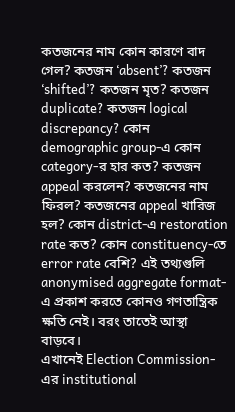কতজনের নাম কোন কারণে বাদ গেল? কতজন ‘absent’? কতজন ‘shifted’? কতজন মৃত? কতজন duplicate? কতজন logical discrepancy? কোন demographic group-এ কোন category-র হার কত? কতজন appeal করলেন? কতজনের নাম ফিরল? কতজনের appeal খারিজ হল? কোন district-এ restoration rate কত? কোন constituency-তে error rate বেশি? এই তথ্যগুলি anonymised aggregate format-এ প্রকাশ করতে কোনও গণতান্ত্রিক ক্ষতি নেই। বরং তাতেই আস্থা বাড়বে।
এখানেই Election Commission-এর institutional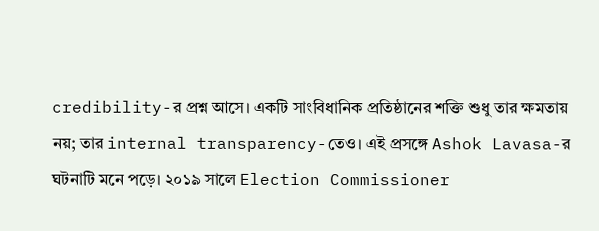credibility-র প্রশ্ন আসে। একটি সাংবিধানিক প্রতিষ্ঠানের শক্তি শুধু তার ক্ষমতায় নয়; তার internal transparency-তেও। এই প্রসঙ্গে Ashok Lavasa-র ঘটনাটি মনে পড়ে। ২০১৯ সালে Election Commissioner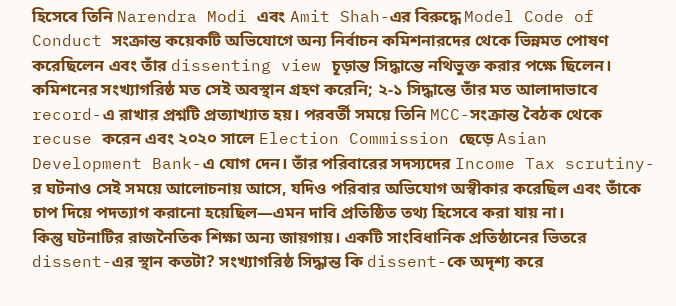হিসেবে তিনি Narendra Modi এবং Amit Shah-এর বিরুদ্ধে Model Code of Conduct সংক্রান্ত কয়েকটি অভিযোগে অন্য নির্বাচন কমিশনারদের থেকে ভিন্নমত পোষণ করেছিলেন এবং তাঁর dissenting view চূড়ান্ত সিদ্ধান্তে নথিভুক্ত করার পক্ষে ছিলেন। কমিশনের সংখ্যাগরিষ্ঠ মত সেই অবস্থান গ্রহণ করেনি; ২-১ সিদ্ধান্তে তাঁর মত আলাদাভাবে record-এ রাখার প্রশ্নটি প্রত্যাখ্যাত হয়। পরবর্তী সময়ে তিনি MCC-সংক্রান্ত বৈঠক থেকে recuse করেন এবং ২০২০ সালে Election Commission ছেড়ে Asian Development Bank-এ যোগ দেন। তাঁর পরিবারের সদস্যদের Income Tax scrutiny-র ঘটনাও সেই সময়ে আলোচনায় আসে, যদিও পরিবার অভিযোগ অস্বীকার করেছিল এবং তাঁকে চাপ দিয়ে পদত্যাগ করানো হয়েছিল—এমন দাবি প্রতিষ্ঠিত তথ্য হিসেবে করা যায় না।
কিন্তু ঘটনাটির রাজনৈতিক শিক্ষা অন্য জায়গায়। একটি সাংবিধানিক প্রতিষ্ঠানের ভিতরে dissent-এর স্থান কতটা? সংখ্যাগরিষ্ঠ সিদ্ধান্ত কি dissent-কে অদৃশ্য করে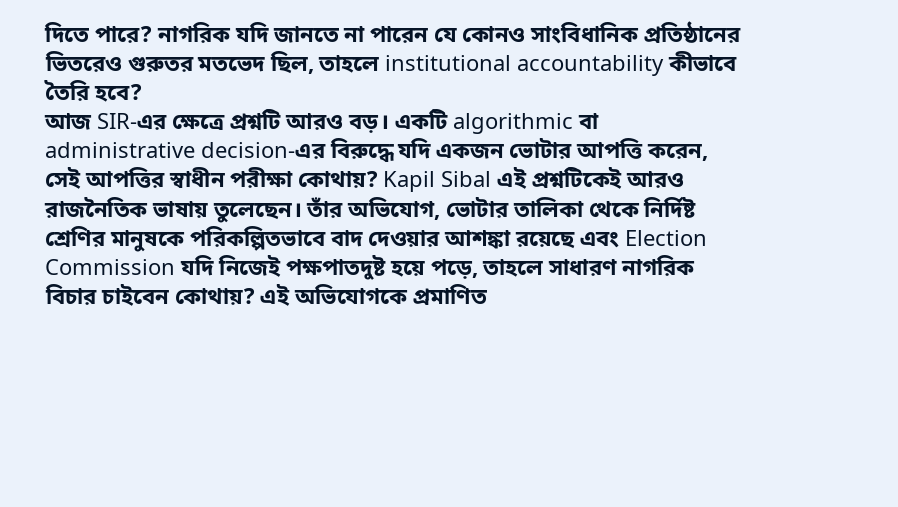দিতে পারে? নাগরিক যদি জানতে না পারেন যে কোনও সাংবিধানিক প্রতিষ্ঠানের ভিতরেও গুরুতর মতভেদ ছিল, তাহলে institutional accountability কীভাবে তৈরি হবে?
আজ SIR-এর ক্ষেত্রে প্রশ্নটি আরও বড়। একটি algorithmic বা administrative decision-এর বিরুদ্ধে যদি একজন ভোটার আপত্তি করেন, সেই আপত্তির স্বাধীন পরীক্ষা কোথায়? Kapil Sibal এই প্রশ্নটিকেই আরও রাজনৈতিক ভাষায় তুলেছেন। তাঁর অভিযোগ, ভোটার তালিকা থেকে নির্দিষ্ট শ্রেণির মানুষকে পরিকল্পিতভাবে বাদ দেওয়ার আশঙ্কা রয়েছে এবং Election Commission যদি নিজেই পক্ষপাতদুষ্ট হয়ে পড়ে, তাহলে সাধারণ নাগরিক বিচার চাইবেন কোথায়? এই অভিযোগকে প্রমাণিত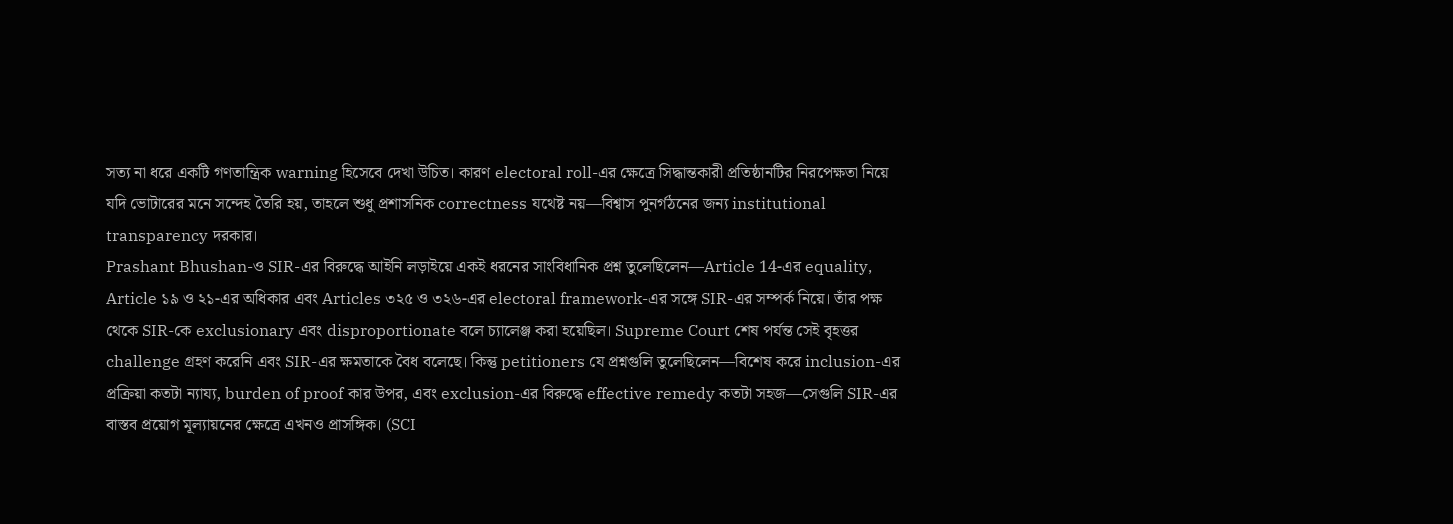সত্য না ধরে একটি গণতান্ত্রিক warning হিসেবে দেখা উচিত। কারণ electoral roll-এর ক্ষেত্রে সিদ্ধান্তকারী প্রতিষ্ঠানটির নিরপেক্ষতা নিয়ে যদি ভোটারের মনে সন্দেহ তৈরি হয়, তাহলে শুধু প্রশাসনিক correctness যথেষ্ট নয়—বিশ্বাস পুনর্গঠনের জন্য institutional transparency দরকার।
Prashant Bhushan-ও SIR-এর বিরুদ্ধে আইনি লড়াইয়ে একই ধরনের সাংবিধানিক প্রশ্ন তুলেছিলেন—Article 14-এর equality, Article ১৯ ও ২১-এর অধিকার এবং Articles ৩২৫ ও ৩২৬-এর electoral framework-এর সঙ্গে SIR-এর সম্পর্ক নিয়ে। তাঁর পক্ষ থেকে SIR-কে exclusionary এবং disproportionate বলে চ্যালেঞ্জ করা হয়েছিল। Supreme Court শেষ পর্যন্ত সেই বৃহত্তর challenge গ্রহণ করেনি এবং SIR-এর ক্ষমতাকে বৈধ বলেছে। কিন্তু petitioners যে প্রশ্নগুলি তুলেছিলেন—বিশেষ করে inclusion-এর প্রক্রিয়া কতটা ন্যায্য, burden of proof কার উপর, এবং exclusion-এর বিরুদ্ধে effective remedy কতটা সহজ—সেগুলি SIR-এর বাস্তব প্রয়োগ মূল্যায়নের ক্ষেত্রে এখনও প্রাসঙ্গিক। (SCI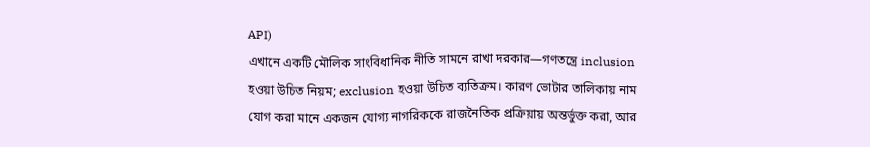API)
এখানে একটি মৌলিক সাংবিধানিক নীতি সামনে রাখা দরকার—গণতন্ত্রে inclusion হওয়া উচিত নিয়ম; exclusion হওয়া উচিত ব্যতিক্রম। কারণ ভোটার তালিকায় নাম যোগ করা মানে একজন যোগ্য নাগরিককে রাজনৈতিক প্রক্রিয়ায় অন্তর্ভুক্ত করা, আর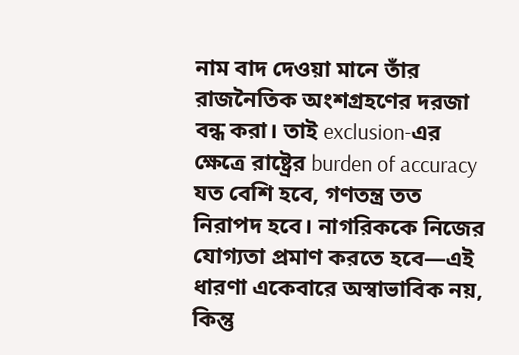নাম বাদ দেওয়া মানে তাঁর রাজনৈতিক অংশগ্রহণের দরজা বন্ধ করা। তাই exclusion-এর ক্ষেত্রে রাষ্ট্রের burden of accuracy যত বেশি হবে, গণতন্ত্র তত নিরাপদ হবে। নাগরিককে নিজের যোগ্যতা প্রমাণ করতে হবে—এই ধারণা একেবারে অস্বাভাবিক নয়, কিন্তু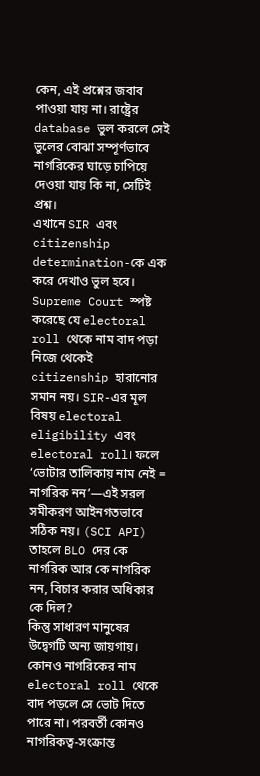কেন, এই প্রশ্নের জবাব পাওয়া যায় না। রাষ্ট্রের database ভুল করলে সেই ভুলের বোঝা সম্পূর্ণভাবে নাগরিকের ঘাড়ে চাপিয়ে দেওয়া যায় কি না, সেটিই প্রশ্ন।
এখানে SIR এবং citizenship determination-কে এক করে দেখাও ভুল হবে। Supreme Court স্পষ্ট করেছে যে electoral roll থেকে নাম বাদ পড়া নিজে থেকেই citizenship হারানোর সমান নয়। SIR-এর মূল বিষয় electoral eligibility এবং electoral roll। ফলে ‘ভোটার তালিকায় নাম নেই = নাগরিক নন’—এই সরল সমীকরণ আইনগতভাবে সঠিক নয়। (SCI API) তাহলে BLO দের কে নাগরিক আর কে নাগরিক নন, বিচার করার অধিকার কে দিল?
কিন্তু সাধারণ মানুষের উদ্বেগটি অন্য জায়গায়। কোনও নাগরিকের নাম electoral roll থেকে বাদ পড়লে সে ভোট দিতে পারে না। পরবর্তী কোনও নাগরিকত্ব-সংক্রান্ত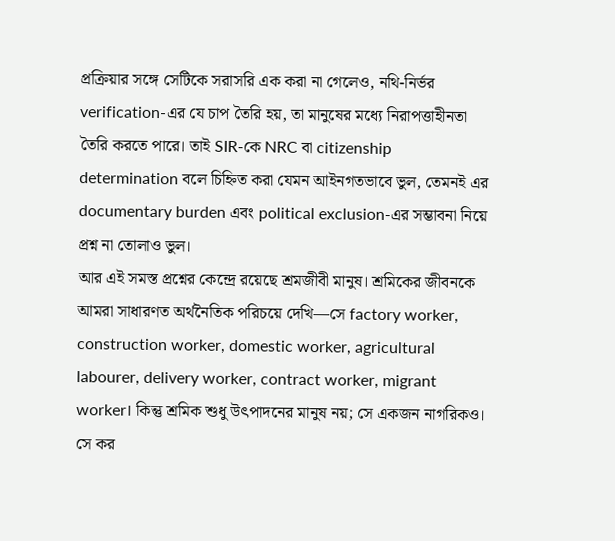প্রক্রিয়ার সঙ্গে সেটিকে সরাসরি এক করা না গেলেও, নথি-নির্ভর verification-এর যে চাপ তৈরি হয়, তা মানুষের মধ্যে নিরাপত্তাহীনতা তৈরি করতে পারে। তাই SIR-কে NRC বা citizenship determination বলে চিহ্নিত করা যেমন আইনগতভাবে ভুল, তেমনই এর documentary burden এবং political exclusion-এর সম্ভাবনা নিয়ে প্রশ্ন না তোলাও ভুল।
আর এই সমস্ত প্রশ্নের কেন্দ্রে রয়েছে শ্রমজীবী মানুষ। শ্রমিকের জীবনকে আমরা সাধারণত অর্থনৈতিক পরিচয়ে দেখি—সে factory worker, construction worker, domestic worker, agricultural labourer, delivery worker, contract worker, migrant worker। কিন্তু শ্রমিক শুধু উৎপাদনের মানুষ নয়; সে একজন নাগরিকও। সে কর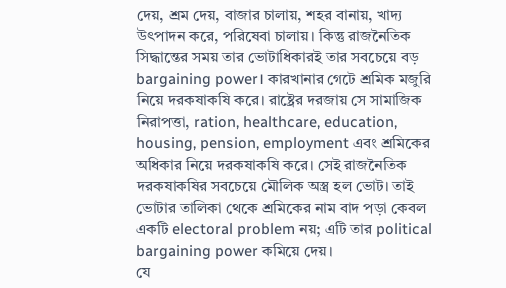দেয়, শ্রম দেয়, বাজার চালায়, শহর বানায়, খাদ্য উৎপাদন করে, পরিষেবা চালায়। কিন্তু রাজনৈতিক সিদ্ধান্তের সময় তার ভোটাধিকারই তার সবচেয়ে বড় bargaining power। কারখানার গেটে শ্রমিক মজুরি নিয়ে দরকষাকষি করে। রাষ্ট্রের দরজায় সে সামাজিক নিরাপত্তা, ration, healthcare, education, housing, pension, employment এবং শ্রমিকের অধিকার নিয়ে দরকষাকষি করে। সেই রাজনৈতিক দরকষাকষির সবচেয়ে মৌলিক অস্ত্র হল ভোট। তাই ভোটার তালিকা থেকে শ্রমিকের নাম বাদ পড়া কেবল একটি electoral problem নয়; এটি তার political bargaining power কমিয়ে দেয়।
যে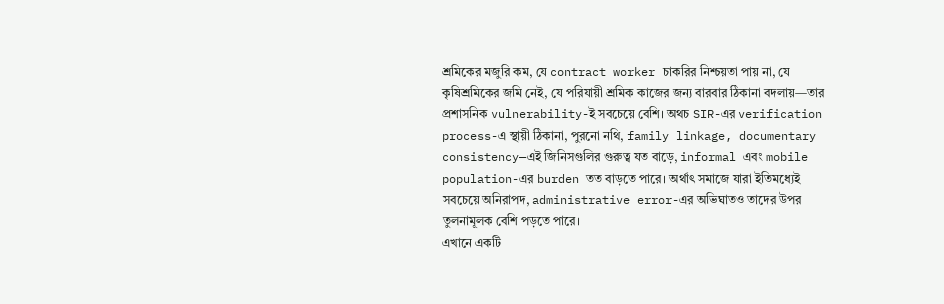শ্রমিকের মজুরি কম, যে contract worker চাকরির নিশ্চয়তা পায় না, যে কৃষিশ্রমিকের জমি নেই, যে পরিযায়ী শ্রমিক কাজের জন্য বারবার ঠিকানা বদলায়—তার প্রশাসনিক vulnerability-ই সবচেয়ে বেশি। অথচ SIR-এর verification process-এ স্থায়ী ঠিকানা, পুরনো নথি, family linkage, documentary consistency—এই জিনিসগুলির গুরুত্ব যত বাড়ে, informal এবং mobile population-এর burden তত বাড়তে পারে। অর্থাৎ সমাজে যারা ইতিমধ্যেই সবচেয়ে অনিরাপদ, administrative error-এর অভিঘাতও তাদের উপর তুলনামূলক বেশি পড়তে পারে।
এখানে একটি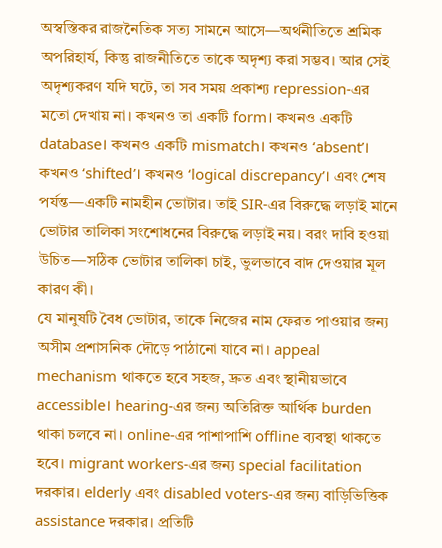অস্বস্তিকর রাজনৈতিক সত্য সামনে আসে—অর্থনীতিতে শ্রমিক অপরিহার্য, কিন্তু রাজনীতিতে তাকে অদৃশ্য করা সম্ভব। আর সেই অদৃশ্যকরণ যদি ঘটে, তা সব সময় প্রকাশ্য repression-এর মতো দেখায় না। কখনও তা একটি form। কখনও একটি database। কখনও একটি mismatch। কখনও ‘absent’। কখনও ‘shifted’। কখনও ‘logical discrepancy’। এবং শেষ পর্যন্ত—একটি নামহীন ভোটার। তাই SIR-এর বিরুদ্ধে লড়াই মানে ভোটার তালিকা সংশোধনের বিরুদ্ধে লড়াই নয়। বরং দাবি হওয়া উচিত—সঠিক ভোটার তালিকা চাই, ভুলভাবে বাদ দেওয়ার মূল কারণ কী।
যে মানুষটি বৈধ ভোটার, তাকে নিজের নাম ফেরত পাওয়ার জন্য অসীম প্রশাসনিক দৌড়ে পাঠানো যাবে না। appeal mechanism থাকতে হবে সহজ, দ্রুত এবং স্থানীয়ভাবে accessible। hearing-এর জন্য অতিরিক্ত আর্থিক burden থাকা চলবে না। online-এর পাশাপাশি offline ব্যবস্থা থাকতে হবে। migrant workers-এর জন্য special facilitation দরকার। elderly এবং disabled voters-এর জন্য বাড়িভিত্তিক assistance দরকার। প্রতিটি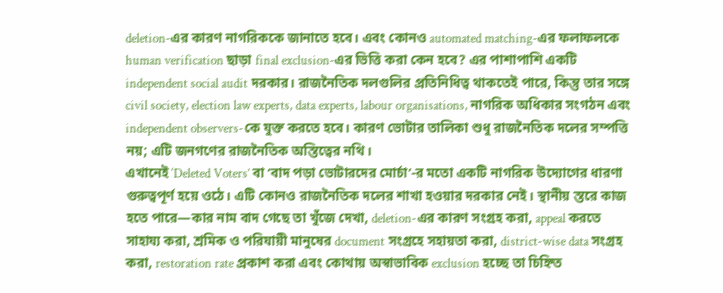deletion-এর কারণ নাগরিককে জানাতে হবে। এবং কোনও automated matching-এর ফলাফলকে human verification ছাড়া final exclusion-এর ভিত্তি করা কেন হবে? এর পাশাপাশি একটি independent social audit দরকার। রাজনৈতিক দলগুলির প্রতিনিধিত্ব থাকতেই পারে, কিন্তু তার সঙ্গে civil society, election law experts, data experts, labour organisations, নাগরিক অধিকার সংগঠন এবং independent observers-কে যুক্ত করতে হবে। কারণ ভোটার তালিকা শুধু রাজনৈতিক দলের সম্পত্তি নয়; এটি জনগণের রাজনৈতিক অস্তিত্বের নথি।
এখানেই ‘Deleted Voters’ বা ‘বাদ পড়া ভোটারদের মোর্চা’-র মতো একটি নাগরিক উদ্যোগের ধারণা গুরুত্বপূর্ণ হয়ে ওঠে। এটি কোনও রাজনৈতিক দলের শাখা হওয়ার দরকার নেই। স্থানীয় স্তরে কাজ হতে পারে—কার নাম বাদ গেছে তা খুঁজে দেখা, deletion-এর কারণ সংগ্রহ করা, appeal করতে সাহায্য করা, শ্রমিক ও পরিযায়ী মানুষের document সংগ্রহে সহায়তা করা, district-wise data সংগ্রহ করা, restoration rate প্রকাশ করা এবং কোথায় অস্বাভাবিক exclusion হচ্ছে তা চিহ্নিত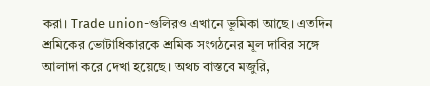করা। Trade union-গুলিরও এখানে ভূমিকা আছে। এতদিন শ্রমিকের ভোটাধিকারকে শ্রমিক সংগঠনের মূল দাবির সঙ্গে আলাদা করে দেখা হয়েছে। অথচ বাস্তবে মজুরি,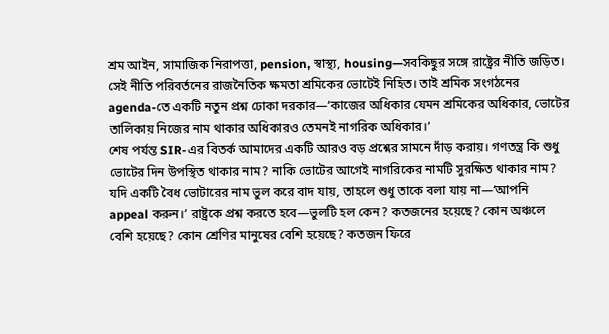শ্রম আইন, সামাজিক নিরাপত্তা, pension, স্বাস্থ্য, housing—সবকিছুর সঙ্গে রাষ্ট্রের নীতি জড়িত। সেই নীতি পরিবর্তনের রাজনৈতিক ক্ষমতা শ্রমিকের ভোটেই নিহিত। তাই শ্রমিক সংগঠনের agenda-তে একটি নতুন প্রশ্ন ঢোকা দরকার—‘কাজের অধিকার যেমন শ্রমিকের অধিকার, ভোটের তালিকায় নিজের নাম থাকার অধিকারও তেমনই নাগরিক অধিকার।’
শেষ পর্যন্ত SIR-এর বিতর্ক আমাদের একটি আরও বড় প্রশ্নের সামনে দাঁড় করায়। গণতন্ত্র কি শুধু ভোটের দিন উপস্থিত থাকার নাম? নাকি ভোটের আগেই নাগরিকের নামটি সুরক্ষিত থাকার নাম? যদি একটি বৈধ ভোটারের নাম ভুল করে বাদ যায়, তাহলে শুধু তাকে বলা যায় না—‘আপনি appeal করুন।’ রাষ্ট্রকে প্রশ্ন করতে হবে—ভুলটি হল কেন? কতজনের হয়েছে? কোন অঞ্চলে বেশি হয়েছে? কোন শ্রেণির মানুষের বেশি হয়েছে? কতজন ফিরে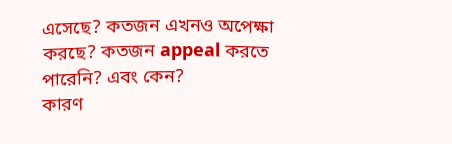এসেছে? কতজন এখনও অপেক্ষা করছে? কতজন appeal করতে পারেনি? এবং কেন?
কারণ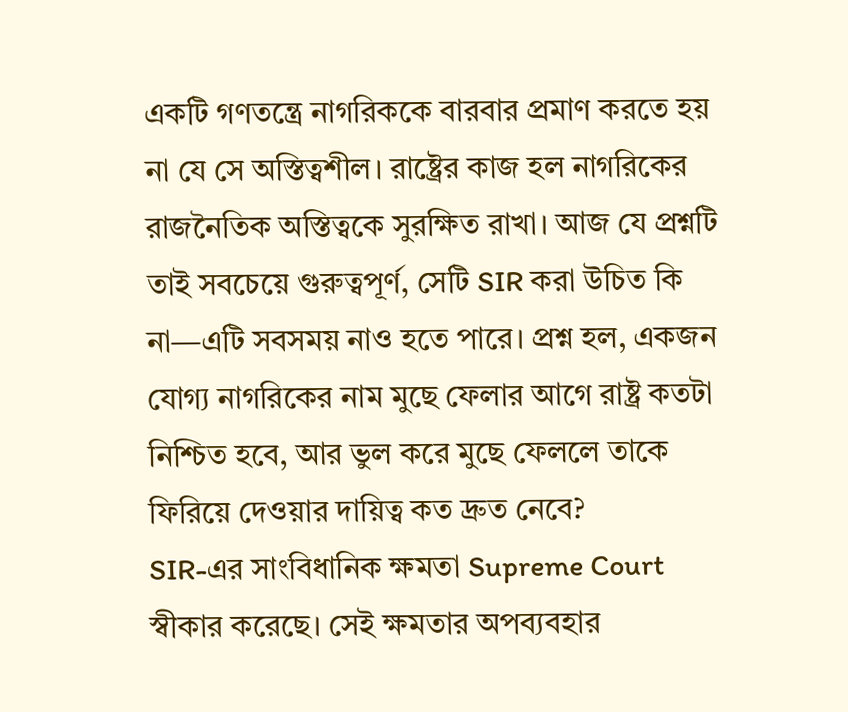একটি গণতন্ত্রে নাগরিককে বারবার প্রমাণ করতে হয় না যে সে অস্তিত্বশীল। রাষ্ট্রের কাজ হল নাগরিকের রাজনৈতিক অস্তিত্বকে সুরক্ষিত রাখা। আজ যে প্রশ্নটি তাই সবচেয়ে গুরুত্বপূর্ণ, সেটি SIR করা উচিত কি না—এটি সবসময় নাও হতে পারে। প্রশ্ন হল, একজন যোগ্য নাগরিকের নাম মুছে ফেলার আগে রাষ্ট্র কতটা নিশ্চিত হবে, আর ভুল করে মুছে ফেললে তাকে ফিরিয়ে দেওয়ার দায়িত্ব কত দ্রুত নেবে?
SIR-এর সাংবিধানিক ক্ষমতা Supreme Court স্বীকার করেছে। সেই ক্ষমতার অপব্যবহার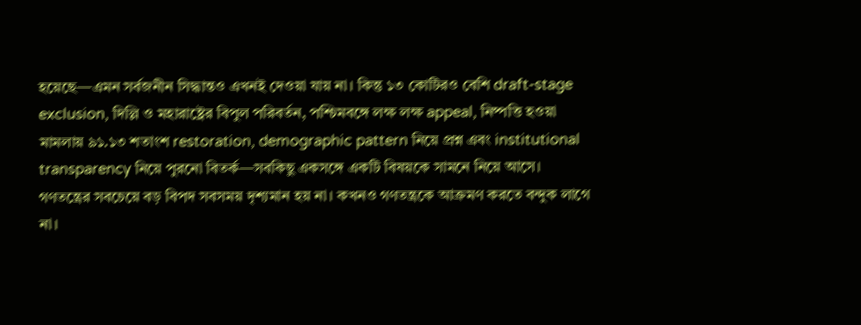হয়েছে—এমন সর্বজনীন সিদ্ধান্তও এখনই দেওয়া যায় না। কিন্তু ১৩ কোটিরও বেশি draft-stage exclusion, দিল্লি ও মহারাষ্ট্রের বিপুল পরিবর্তন, পশ্চিমবঙ্গে লক্ষ লক্ষ appeal, নিষ্পত্তি হওয়া মামলায় ৯১.১৩ শতাংশ restoration, demographic pattern নিয়ে প্রশ্ন এবং institutional transparency নিয়ে পুরনো বিতর্ক—সবকিছু একসঙ্গে একটি বিষয়কে সামনে নিয়ে আসে।
গণতন্ত্রের সবচেয়ে বড় বিপদ সবসময় দৃশ্যমান হয় না। কখনও গণতন্ত্রকে আক্রমণ করতে বন্দুক লাগে না।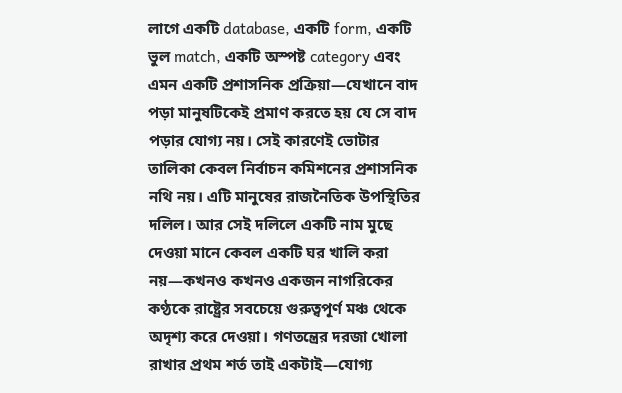লাগে একটি database, একটি form, একটি ভুল match, একটি অস্পষ্ট category এবং এমন একটি প্রশাসনিক প্রক্রিয়া—যেখানে বাদ পড়া মানুষটিকেই প্রমাণ করতে হয় যে সে বাদ পড়ার যোগ্য নয়। সেই কারণেই ভোটার তালিকা কেবল নির্বাচন কমিশনের প্রশাসনিক নথি নয়। এটি মানুষের রাজনৈতিক উপস্থিতির দলিল। আর সেই দলিলে একটি নাম মুছে দেওয়া মানে কেবল একটি ঘর খালি করা নয়—কখনও কখনও একজন নাগরিকের কণ্ঠকে রাষ্ট্রের সবচেয়ে গুরুত্বপূর্ণ মঞ্চ থেকে অদৃশ্য করে দেওয়া। গণতন্ত্রের দরজা খোলা রাখার প্রথম শর্ত তাই একটাই—যোগ্য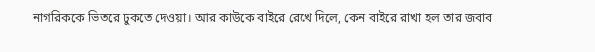নাগরিককে ভিতরে ঢুকতে দেওয়া। আর কাউকে বাইরে রেখে দিলে, কেন বাইরে রাখা হল তার জবাব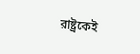রাষ্ট্রকেই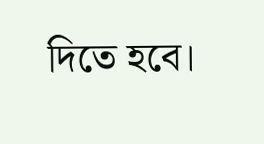দিতে হবে।